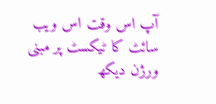آپ اس وقت اس ویب سائٹ کا ٹیکسٹ پر مبنی ورژن دیکھ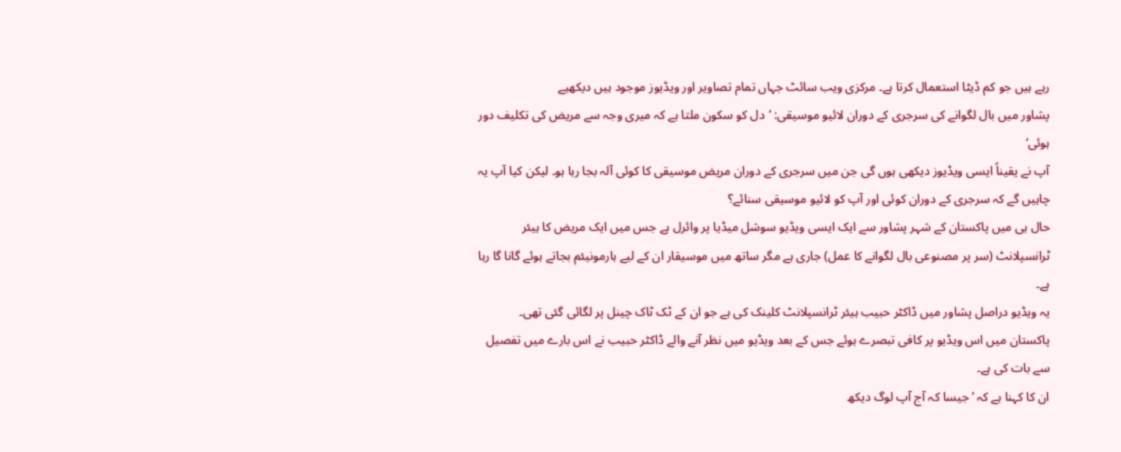رہے ہیں جو کم ڈیٹا استعمال کرتا ہے۔ مرکزی ویب سائٹ جہاں تمام تصاویر اور ویڈیوز موجود ہیں دیکھیے
پشاور میں بال لگوانے کی سرجری کے دوران لائیو موسیقی: ’دل کو سکون ملتا ہے کہ میری وجہ سے مریض کی تکلیف دور ہوئی‘
آپ نے یقیناً ایسی ویڈیوز دیکھی ہوں گی جن میں سرجری کے دوران مریض موسیقی کا کوئی آلہ بجا رہا ہو۔ لیکن کیا آپ یہ چاہیں گے کہ سرجری کے دوران کوئی اور آپ کو لائیو موسیقی سنائے؟
حال ہی میں پاکستان کے شہر پشاور سے ایک ایسی ویڈیو سوشل میڈیا پر وائرل ہے جس میں ایک مریض کا ہیئر ٹرانسپلانٹ (سر پر مصنوعی بال لگوانے کا عمل) جاری ہے مگر ساتھ میں موسیقار ان کے لیے ہارمونیئم بجاتے ہوئے گانا گا رہا ہے۔
یہ ویڈیو دراصل پشاور میں ڈاکٹر حبیب ہیئر ٹرانسپلانٹ کلینک کی ہے جو ان کے ٹک ٹاک چینل پر لگائی گئی تھی۔
پاکستان میں اس ویڈیو پر کافی تبصرے ہوئے جس کے بعد ویڈیو میں نظر آنے والے ڈاکٹر حبیب نے اس بارے میں تفصیل سے بات کی ہے۔
ان کا کہنا ہے کہ ’جیسا کہ آج آپ لوگ دیکھ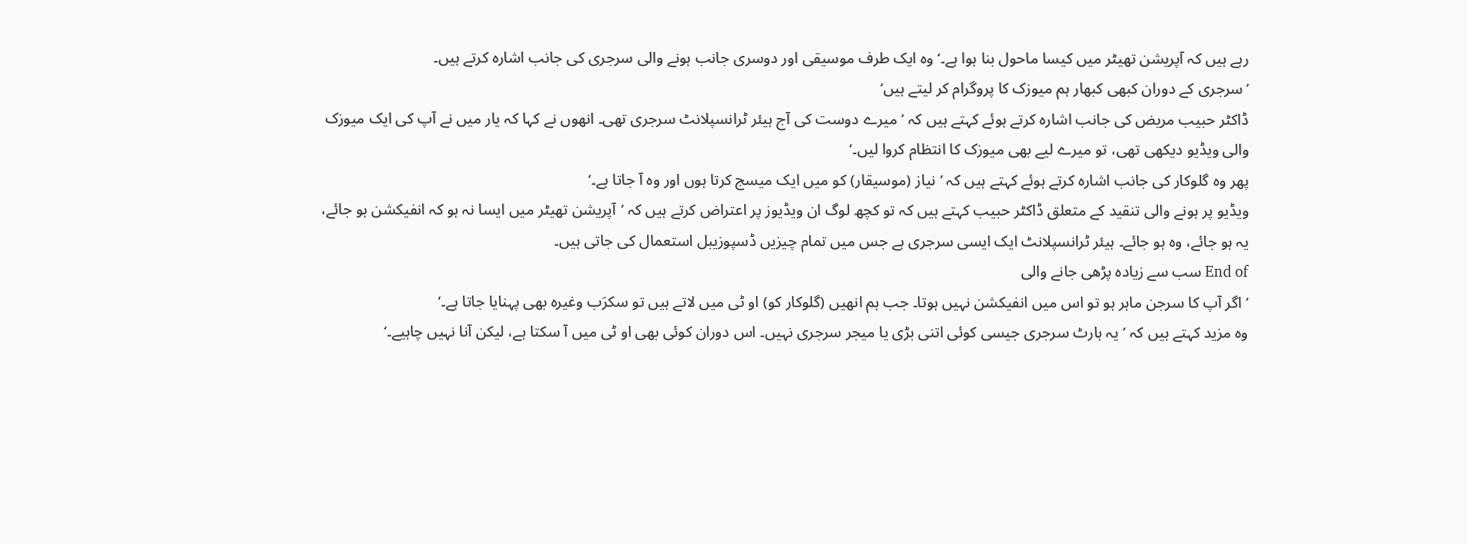رہے ہیں کہ آپریشن تھیٹر میں کیسا ماحول بنا ہوا ہے۔‘ وہ ایک طرف موسیقی اور دوسری جانب ہونے والی سرجری کی جانب اشارہ کرتے ہیں۔
’سرجری کے دوران کبھی کبھار ہم میوزک کا پروگرام کر لیتے ہیں‘
ڈاکٹر حبیب مریض کی جانب اشارہ کرتے ہوئے کہتے ہیں کہ ’میرے دوست کی آج ہیئر ٹرانسپلانٹ سرجری تھی۔ انھوں نے کہا کہ یار میں نے آپ کی ایک میوزک والی ویڈیو دیکھی تھی، تو میرے لیے بھی میوزک کا انتظام کروا لیں۔‘
پھر وہ گلوکار کی جانب اشارہ کرتے ہوئے کہتے ہیں کہ ’نیاز (موسیقار) کو میں ایک میسج کرتا ہوں اور وہ آ جاتا ہے۔‘
ویڈیو پر ہونے والی تنقید کے متعلق ڈاکٹر حبیب کہتے ہیں کہ تو کچھ لوگ ان ویڈیوز پر اعتراض کرتے ہیں کہ ’آپریشن تھیٹر میں ایسا نہ ہو کہ انفیکشن ہو جائے، یہ ہو جائے، وہ ہو جائے۔ ہیئر ٹرانسپلانٹ ایک ایسی سرجری ہے جس میں تمام چیزیں ڈسپوزیبل استعمال کی جاتی ہیں۔
End of سب سے زیادہ پڑھی جانے والی
’اگر آپ کا سرجن ماہر ہو تو اس میں انفیکشن نہیں ہوتا۔ جب ہم انھیں (گلوکار کو) او ٹی میں لاتے ہیں تو سکرَب وغیرہ بھی پہنایا جاتا ہے۔‘
وہ مزید کہتے ہیں کہ ’یہ ہارٹ سرجری جیسی کوئی اتنی بڑی یا میجر سرجری نہیں۔ اس دوران کوئی بھی او ٹی میں آ سکتا ہے، لیکن آنا نہیں چاہیے۔‘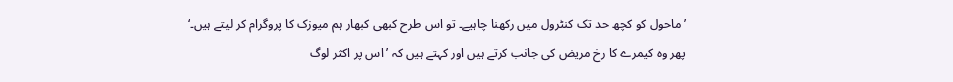’ماحول کو کچھ حد تک کنٹرول میں رکھنا چاہیے۔ تو اس طرح کبھی کبھار ہم میوزک کا پروگرام کر لیتے ہیں۔‘
پھر وہ کیمرے کا رخ مریض کی جانب کرتے ہیں اور کہتے ہیں کہ ’اس پر اکثر لوگ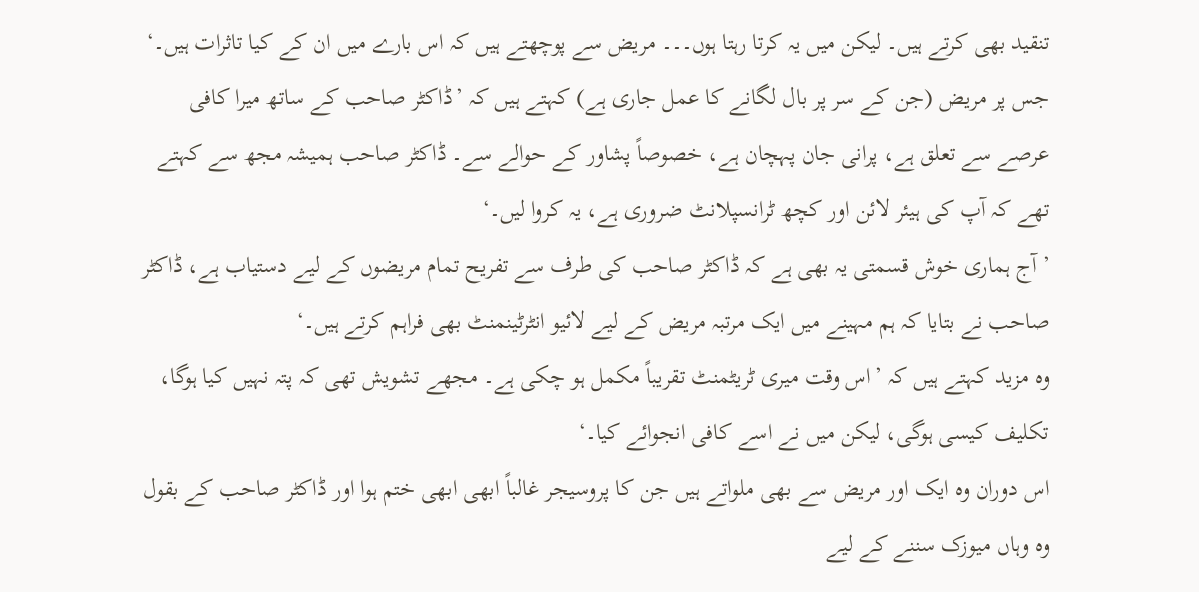تنقید بھی کرتے ہیں۔ لیکن میں یہ کرتا رہتا ہوں۔۔۔ مریض سے پوچھتے ہیں کہ اس بارے میں ان کے کیا تاثرات ہیں۔‘
جس پر مریض (جن کے سر پر بال لگانے کا عمل جاری ہے) کہتے ہیں کہ ’ڈاکٹر صاحب کے ساتھ میرا کافی عرصے سے تعلق ہے، پرانی جان پہچان ہے، خصوصاً پشاور کے حوالے سے۔ ڈاکٹر صاحب ہمیشہ مجھ سے کہتے تھے کہ آپ کی ہیئر لائن اور کچھ ٹرانسپلانٹ ضروری ہے، یہ کروا لیں۔‘
’آج ہماری خوش قسمتی یہ بھی ہے کہ ڈاکٹر صاحب کی طرف سے تفریح تمام مریضوں کے لیے دستیاب ہے، ڈاکٹر صاحب نے بتایا کہ ہم مہینے میں ایک مرتبہ مریض کے لیے لائیو انٹرٹینمنٹ بھی فراہم کرتے ہیں۔‘
وہ مزید کہتے ہیں کہ ’اس وقت میری ٹریٹمنٹ تقریباً مکمل ہو چکی ہے۔ مجھے تشویش تھی کہ پتہ نہیں کیا ہوگا، تکلیف کیسی ہوگی، لیکن میں نے اسے کافی انجوائے کیا۔‘
اس دوران وہ ایک اور مریض سے بھی ملواتے ہیں جن کا پروسیجر غالباً ابھی ابھی ختم ہوا اور ڈاکٹر صاحب کے بقول وہ وہاں میوزک سننے کے لیے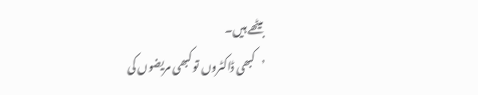بیٹھے ہیں۔
’کبھی ڈاکٹروں تو کبھی مریضوں کی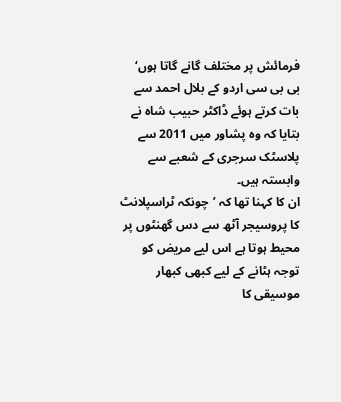فرمائش پر مختلف گانے گاتا ہوں‘
بی بی سی اردو کے بلال احمد سے بات کرتے ہوئے ڈاکٹر حبیب شاہ نے بتایا کہ وہ پشاور میں 2011 سے پلاسٹک سرجری کے شعبے سے وابستہ ہیں۔
ان کا کہنا تھا کہ ’چونکہ ٹراسپلانٹ کا پروسیجر آٹھ سے دس گھنٹوں پر محیط ہوتا ہے اس لیے مریض کو توجہ ہٹانے کے لیے کبھی کبھار موسیقی کا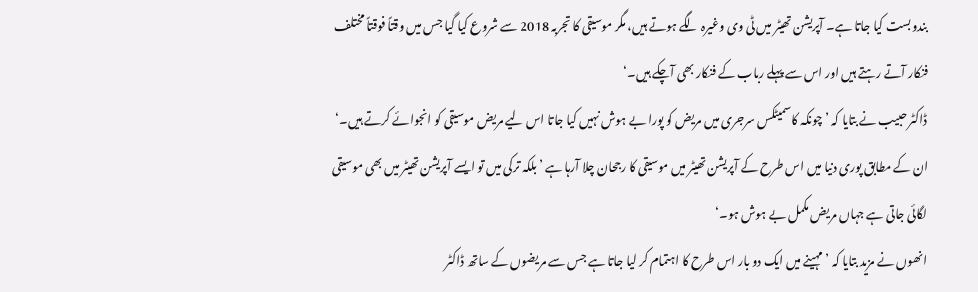بندوبست کیا جاتا ہے۔ آپریشن تھیٹر میں ٹی وی وغیرہ لگے ہوتے ہیں، مگر موسیقی کا تجربہ 2018 سے شروع کیا گیا جس میں وقتاً فوقتاً مختلف فنکار آتے رہتے ہیں اور اس سے پہلے رباب کے فنکار بھی آچکے ہیں۔‘
ڈاکٹر حبیب نے بتایا کہ ’چونکہ کاسمیٹکس سرجری میں مریض کو پورا بے ہوش نہیں کیا جاتا اس لیے مریض موسیقی کو انجوائے کرتے ہیں۔‘
ان کے مطابق پوری دنیا میں اس طرح کے آپریشن تھیٹر میں موسیقی کا رجحان چلا آرہا ہے ’بلکہ ترکی میں تو ایسے آپریشن تھیٹر میں بھی موسیقی لگائی جاتی ہے جہاں مریض مکمل بے ہوش ہو۔‘
انھوں نے مزید بتایا کہ ’مہینے میں ایک دو بار اس طرح کا اہتمام کر لیا جاتا ہے جس سے مریضوں کے ساتھ ڈاکٹر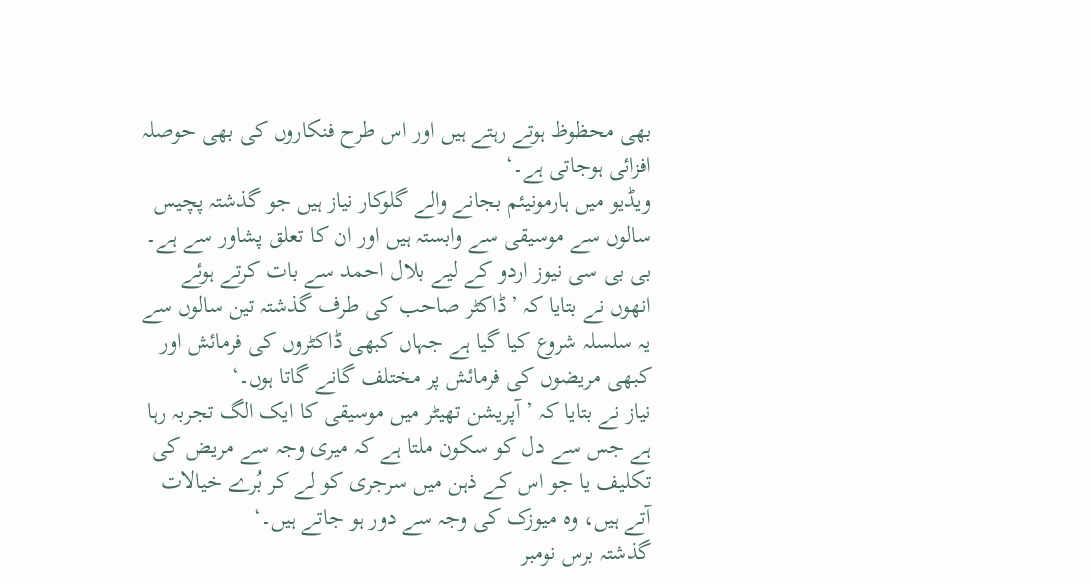بھی محظوظ ہوتے رہتے ہیں اور اس طرح فنکاروں کی بھی حوصلہ افزائی ہوجاتی ہے۔‘
ویڈیو میں ہارمونیئم بجانے والے گلوکار نیاز ہیں جو گذشتہ پچیس سالوں سے موسیقی سے وابستہ ہیں اور ان کا تعلق پشاور سے ہے۔
بی بی سی نیوز اردو کے لیے بلال احمد سے بات کرتے ہوئے انھوں نے بتایا کہ ’ڈاکٹر صاحب کی طرف گذشتہ تین سالوں سے یہ سلسلہ شروع کیا گیا ہے جہاں کبھی ڈاکٹروں کی فرمائش اور کبھی مریضوں کی فرمائش پر مختلف گانے گاتا ہوں۔‘
نیاز نے بتایا کہ ’آپریشن تھیٹر میں موسیقی کا ایک الگ تجربہ رہا ہے جس سے دل کو سکون ملتا ہے کہ میری وجہ سے مریض کی تکلیف یا جو اس کے ذہن میں سرجری کو لے کر بُرے خیالات آتے ہیں، وہ میوزک کی وجہ سے دور ہو جاتے ہیں۔‘
گذشتہ برس نومبر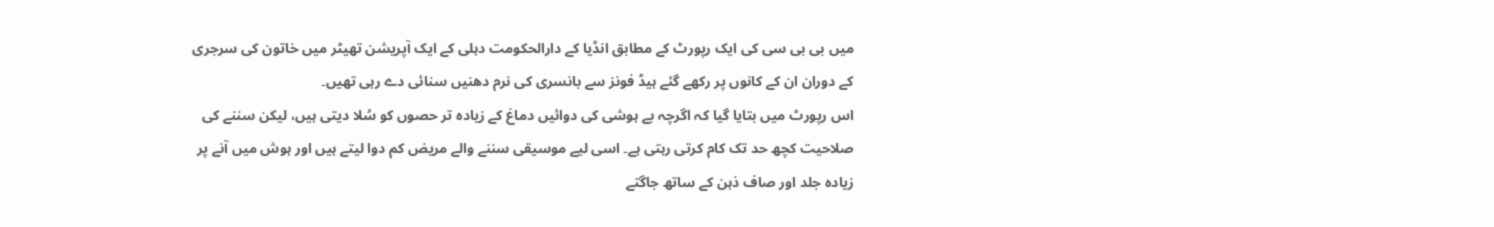میں بی بی سی کی ایک رپورٹ کے مطابق انڈیا کے دارالحکومت دہلی کے ایک آپریشن تھیٹر میں خاتون کی سرجری کے دوران ان کے کانوں پر رکھے گئے ہیڈ فونز سے بانسری کی نرم دھنیں سنائی دے رہی تھیں۔
اس رپورٹ میں بتایا گیا کہ اگرچہ بے ہوشی کی دوائیں دماغ کے زیادہ تر حصوں کو سُلا دیتی ہیں، لیکن سننے کی صلاحیت کچھ حد تک کام کرتی رہتی ہے۔ اسی لیے موسیقی سننے والے مریض کم دوا لیتے ہیں اور ہوش میں آنے پر زیادہ جلد اور صاف ذہن کے ساتھ جاگتے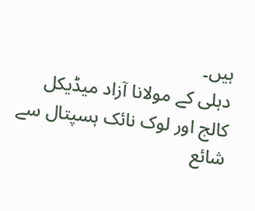ہیں۔
دہلی کے مولانا آزاد میڈیکل کالج اور لوک نائک ہسپتال سے شائع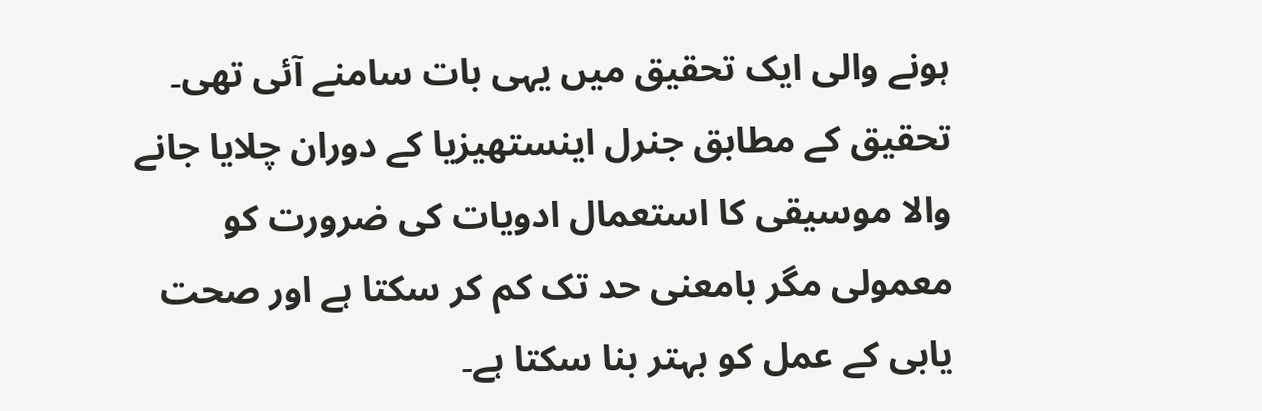ہونے والی ایک تحقیق میں یہی بات سامنے آئی تھی۔ تحقیق کے مطابق جنرل اینستھیزیا کے دوران چلایا جانے والا موسیقی کا استعمال ادویات کی ضرورت کو معمولی مگر بامعنی حد تک کم کر سکتا ہے اور صحت یابی کے عمل کو بہتر بنا سکتا ہے۔